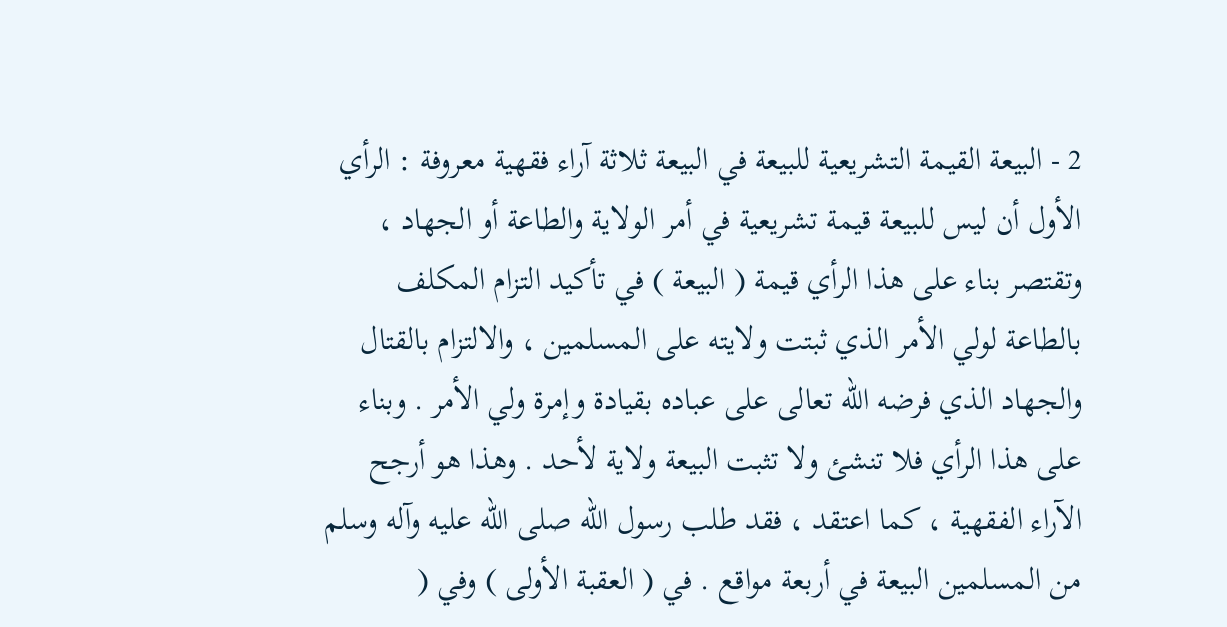2 - البيعة القيمة التشريعية للبيعة في البيعة ثلاثة آراء فقهية معروفة : الرأي الأول أن ليس للبيعة قيمة تشريعية في أمر الولاية والطاعة أو الجهاد ، وتقتصر بناء على هذا الرأي قيمة ( البيعة ) في تأكيد التزام المكلف بالطاعة لولي الأمر الذي ثبتت ولايته على المسلمين ، والالتزام بالقتال والجهاد الذي فرضه الله تعالى على عباده بقيادة وإمرة ولي الأمر . وبناء على هذا الرأي فلا تنشئ ولا تثبت البيعة ولاية لأحد . وهذا هو أرجح الآراء الفقهية ، كما اعتقد ، فقد طلب رسول الله صلى الله عليه وآله وسلم من المسلمين البيعة في أربعة مواقع . في ( العقبة الأولى ) وفي (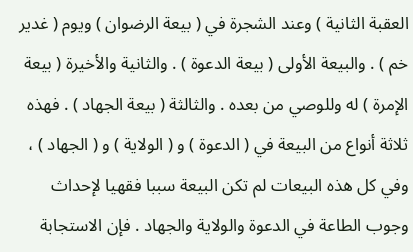العقبة الثانية ) وعند الشجرة في ( بيعة الرضوان ) ويوم ( غدير خم ) . والبيعة الأولى ( بيعة الدعوة ) . والثانية والأخيرة ( بيعة الإمرة ) له وللوصي من بعده . والثالثة ( بيعة الجهاد ) . فهذه ثلاثة أنواع من البيعة في ( الدعوة ) و ( الولاية ) و ( الجهاد ) ، وفي كل هذه البيعات لم تكن البيعة سببا فقهيا لإحداث وجوب الطاعة في الدعوة والولاية والجهاد . فإن الاستجابة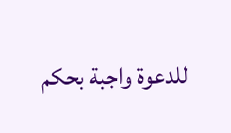للدعوة واجبة بحكم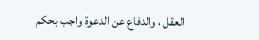العقل ، والدفاع عن الدعوة واجب بحكم